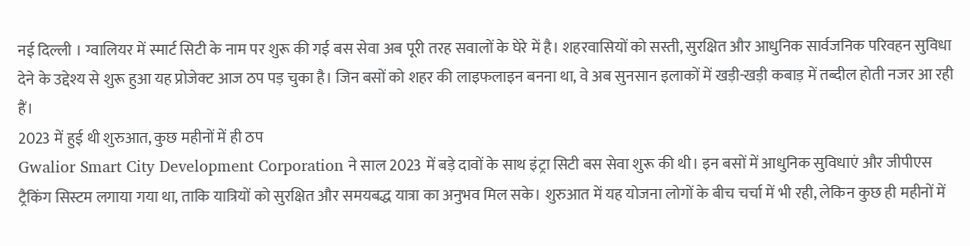नई दिल्ली । ग्वालियर में स्मार्ट सिटी के नाम पर शुरू की गई बस सेवा अब पूरी तरह सवालों के घेरे में है। शहरवासियों को सस्ती, सुरक्षित और आधुनिक सार्वजनिक परिवहन सुविधा देने के उद्देश्य से शुरू हुआ यह प्रोजेक्ट आज ठप पड़ चुका है। जिन बसों को शहर की लाइफलाइन बनना था, वे अब सुनसान इलाकों में खड़ी-खड़ी कबाड़ में तब्दील होती नजर आ रही हैं।
2023 में हुई थी शुरुआत, कुछ महीनों में ही ठप
Gwalior Smart City Development Corporation ने साल 2023 में बड़े दावों के साथ इंट्रा सिटी बस सेवा शुरू की थी। इन बसों में आधुनिक सुविधाएं और जीपीएस ट्रैकिंग सिस्टम लगाया गया था, ताकि यात्रियों को सुरक्षित और समयबद्ध यात्रा का अनुभव मिल सके। शुरुआत में यह योजना लोगों के बीच चर्चा में भी रही, लेकिन कुछ ही महीनों में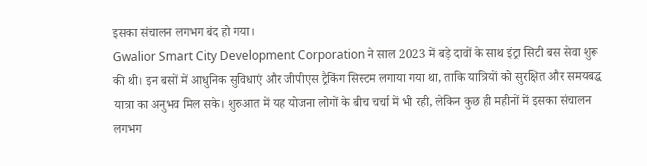इसका संचालन लगभग बंद हो गया।
Gwalior Smart City Development Corporation ने साल 2023 में बड़े दावों के साथ इंट्रा सिटी बस सेवा शुरू की थी। इन बसों में आधुनिक सुविधाएं और जीपीएस ट्रैकिंग सिस्टम लगाया गया था, ताकि यात्रियों को सुरक्षित और समयबद्ध यात्रा का अनुभव मिल सके। शुरुआत में यह योजना लोगों के बीच चर्चा में भी रही, लेकिन कुछ ही महीनों में इसका संचालन लगभग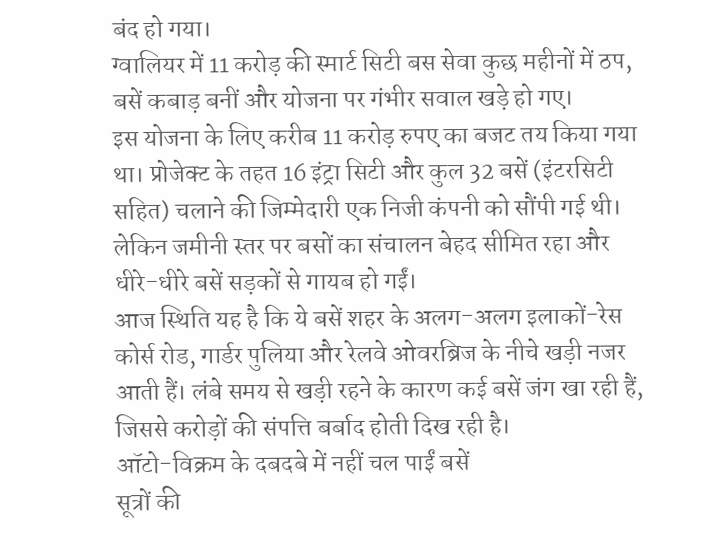बंद हो गया।
ग्वालियर में 11 करोड़ की स्मार्ट सिटी बस सेवा कुछ महीनों में ठप, बसें कबाड़ बनीं और योजना पर गंभीर सवाल खड़े हो गए।
इस योजना के लिए करीब 11 करोड़ रुपए का बजट तय किया गया था। प्रोजेक्ट के तहत 16 इंट्रा सिटी और कुल 32 बसें (इंटरसिटी सहित) चलाने की जिम्मेदारी एक निजी कंपनी को सौंपी गई थी। लेकिन जमीनी स्तर पर बसों का संचालन बेहद सीमित रहा और धीरे-धीरे बसें सड़कों से गायब हो गईं।
आज स्थिति यह है कि ये बसें शहर के अलग-अलग इलाकों-रेस कोर्स रोड, गार्डर पुलिया और रेलवे ओवरब्रिज के नीचे खड़ी नजर आती हैं। लंबे समय से खड़ी रहने के कारण कई बसें जंग खा रही हैं, जिससे करोड़ों की संपत्ति बर्बाद होती दिख रही है।
ऑटो-विक्रम के दबदबे में नहीं चल पाईं बसें
सूत्रों की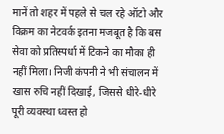मानें तो शहर में पहले से चल रहे ऑटो और विक्रम का नेटवर्क इतना मजबूत है कि बस सेवा को प्रतिस्पर्धा में टिकने का मौका ही नहीं मिला। निजी कंपनी ने भी संचालन में खास रुचि नहीं दिखाई, जिससे धीरे-धीरे पूरी व्यवस्था ध्वस्त हो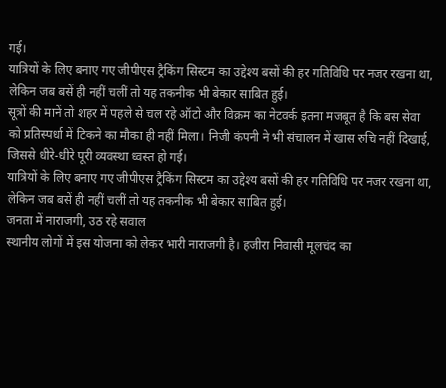गई।
यात्रियों के लिए बनाए गए जीपीएस ट्रैकिंग सिस्टम का उद्देश्य बसों की हर गतिविधि पर नजर रखना था, लेकिन जब बसें ही नहीं चलीं तो यह तकनीक भी बेकार साबित हुई।
सूत्रों की मानें तो शहर में पहले से चल रहे ऑटो और विक्रम का नेटवर्क इतना मजबूत है कि बस सेवा को प्रतिस्पर्धा में टिकने का मौका ही नहीं मिला। निजी कंपनी ने भी संचालन में खास रुचि नहीं दिखाई, जिससे धीरे-धीरे पूरी व्यवस्था ध्वस्त हो गई।
यात्रियों के लिए बनाए गए जीपीएस ट्रैकिंग सिस्टम का उद्देश्य बसों की हर गतिविधि पर नजर रखना था, लेकिन जब बसें ही नहीं चलीं तो यह तकनीक भी बेकार साबित हुई।
जनता में नाराजगी, उठ रहे सवाल
स्थानीय लोगों में इस योजना को लेकर भारी नाराजगी है। हजीरा निवासी मूलचंद का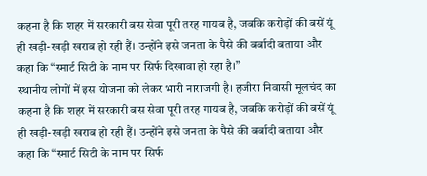कहना है कि शहर में सरकारी बस सेवा पूरी तरह गायब है, जबकि करोड़ों की बसें यूं ही खड़ी-खड़ी खराब हो रही हैं। उन्होंने इसे जनता के पैसे की बर्बादी बताया और कहा कि “स्मार्ट सिटी के नाम पर सिर्फ दिखावा हो रहा है।”
स्थानीय लोगों में इस योजना को लेकर भारी नाराजगी है। हजीरा निवासी मूलचंद का कहना है कि शहर में सरकारी बस सेवा पूरी तरह गायब है, जबकि करोड़ों की बसें यूं ही खड़ी-खड़ी खराब हो रही हैं। उन्होंने इसे जनता के पैसे की बर्बादी बताया और कहा कि “स्मार्ट सिटी के नाम पर सिर्फ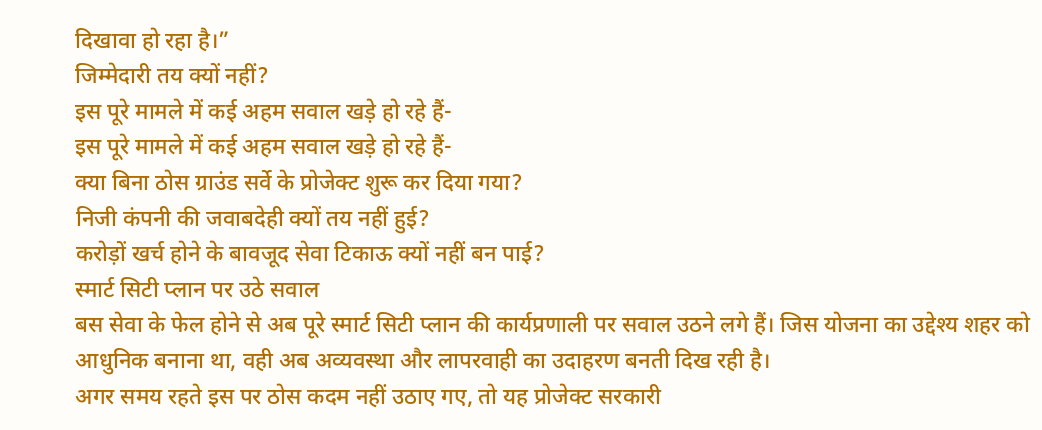दिखावा हो रहा है।”
जिम्मेदारी तय क्यों नहीं?
इस पूरे मामले में कई अहम सवाल खड़े हो रहे हैं-
इस पूरे मामले में कई अहम सवाल खड़े हो रहे हैं-
क्या बिना ठोस ग्राउंड सर्वे के प्रोजेक्ट शुरू कर दिया गया?
निजी कंपनी की जवाबदेही क्यों तय नहीं हुई?
करोड़ों खर्च होने के बावजूद सेवा टिकाऊ क्यों नहीं बन पाई?
स्मार्ट सिटी प्लान पर उठे सवाल
बस सेवा के फेल होने से अब पूरे स्मार्ट सिटी प्लान की कार्यप्रणाली पर सवाल उठने लगे हैं। जिस योजना का उद्देश्य शहर को आधुनिक बनाना था, वही अब अव्यवस्था और लापरवाही का उदाहरण बनती दिख रही है।
अगर समय रहते इस पर ठोस कदम नहीं उठाए गए, तो यह प्रोजेक्ट सरकारी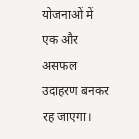योजनाओं में एक और असफल उदाहरण बनकर रह जाएगा।